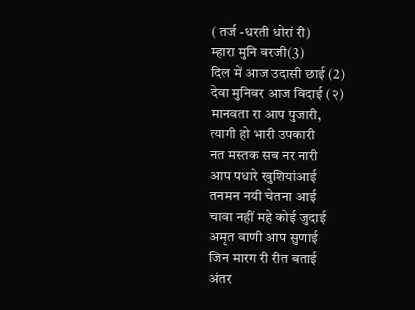( तर्ज -धरती धोरां री)
म्हारा मुनि वरजी(3)
दिल में आज उदासी छाई (2)
देवा मुनिवर आज विदाई (२)
मानवता रा आप पुजारी,
त्यागी हो भारी उपकारी
नत मस्तक सब नर नारी
आप पधारे खुशियांआई
तनमन नयी चेतना आई
चावा नहीं महे कोई जुदाई
अमृत वाणी आप सुणाई
जिन मारग री रीत बताई
अंतर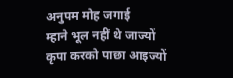अनुपम मोह जगाई
म्हाने भूल नहीं थे जाज्यों
कृपा करको पाछा आइज्यों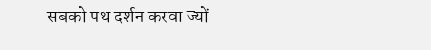सबको पथ दर्शन करवा ज्यों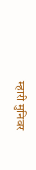म्हारी मुनिवर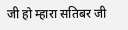जी हो म्हारा सतिबर जी